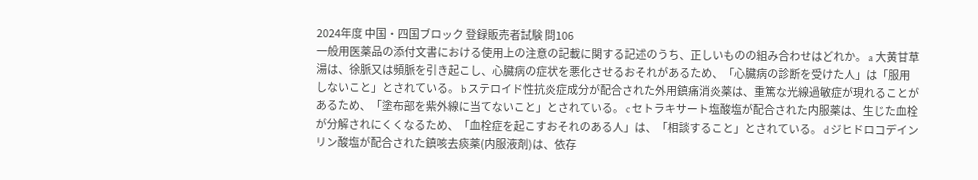2024年度 中国・四国ブロック 登録販売者試験 問106
一般用医薬品の添付文書における使用上の注意の記載に関する記述のうち、正しいものの組み合わせはどれか。 a 大黄甘草湯は、徐脈又は頻脈を引き起こし、心臓病の症状を悪化させるおそれがあるため、「心臓病の診断を受けた人」は「服用しないこと」とされている。 b ステロイド性抗炎症成分が配合された外用鎮痛消炎薬は、重篤な光線過敏症が現れることがあるため、「塗布部を紫外線に当てないこと」とされている。 c セトラキサート塩酸塩が配合された内服薬は、生じた血栓が分解されにくくなるため、「血栓症を起こすおそれのある人」は、「相談すること」とされている。 d ジヒドロコデインリン酸塩が配合された鎮咳去痰薬(内服液剤)は、依存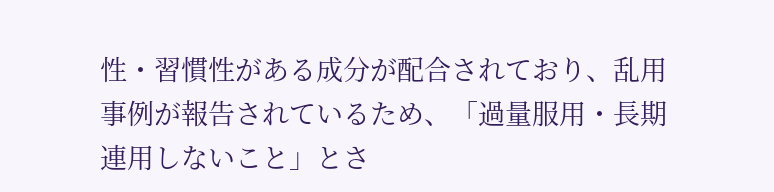性・習慣性がある成分が配合されており、乱用事例が報告されているため、「過量服用・長期連用しないこと」とさ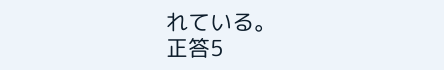れている。
正答5